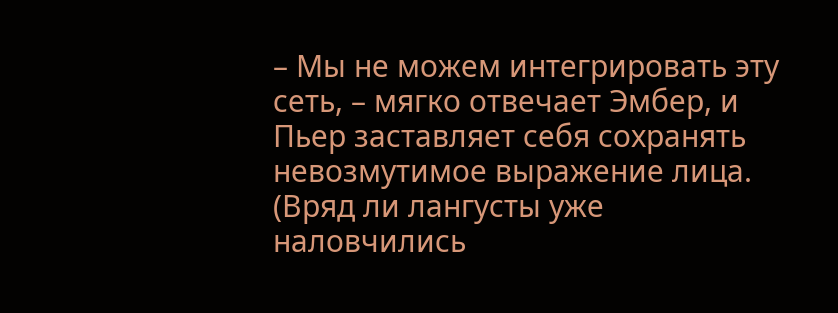– Мы не можем интегрировать эту сеть, – мягко отвечает Эмбер, и Пьер заставляет себя сохранять невозмутимое выражение лица. (Вряд ли лангусты уже наловчились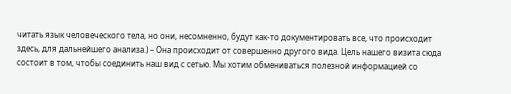читать язык человеческого тела, но они, несомненно, будут как-то документировать все, что происходит здесь, для дальнейшего анализа.) – Она происходит от совершенно другого вида. Цель нашего визита сюда состоит в том, чтобы соединить наш вид с сетью. Мы хотим обмениваться полезной информацией со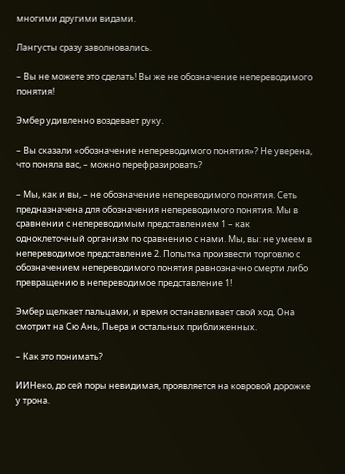многими другими видами.

Лангусты сразу заволновались.

– Вы не можете это сделать! Вы же не обозначение непереводимого понятия!

Эмбер удивленно воздевает руку.

– Вы сказали «обозначение непереводимого понятия»? Не уверена, что поняла вас, – можно перефразировать?

– Мы, как и вы, – не обозначение непереводимого понятия. Сеть предназначена для обозначения непереводимого понятия. Мы в сравнении с непереводимым представлением 1 – как одноклеточный организм по сравнению с нами. Мы, вы: не умеем в непереводимое представление 2. Попытка произвести торговлю с обозначением непереводимого понятия равнозначно смерти либо превращению в непереводимое представление 1!

Эмбер щелкает пальцами, и время останавливает свой ход. Она смотрит на Сю Ань, Пьера и остальных приближенных.

– Как это понимать?

ИИНеко, до сей поры невидимая, проявляется на ковровой дорожке у трона.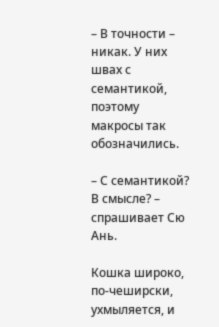– В точности – никак. У них швах с семантикой, поэтому макросы так обозначились.

– С семантикой? В смысле? – спрашивает Сю Ань.

Кошка широко, по-чеширски, ухмыляется, и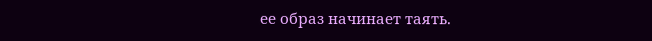ее образ начинает таять.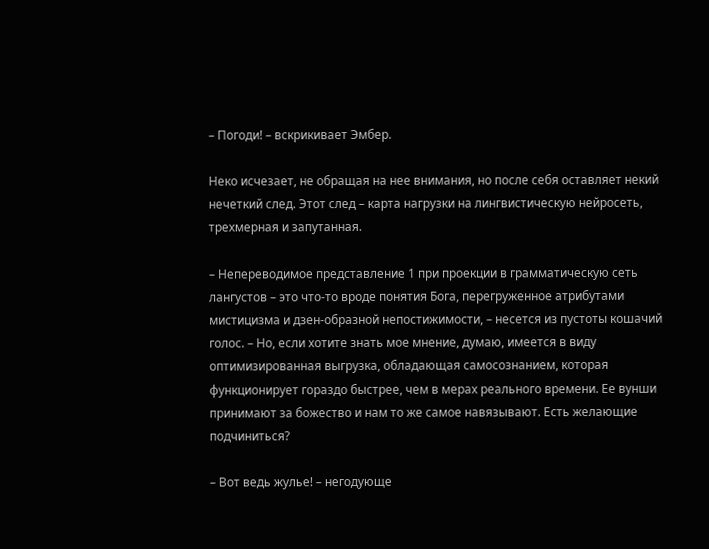– Погоди! – вскрикивает Эмбер.

Неко исчезает, не обращая на нее внимания, но после себя оставляет некий нечеткий след. Этот след – карта нагрузки на лингвистическую нейросеть, трехмерная и запутанная.

– Непереводимое представление 1 при проекции в грамматическую сеть лангустов – это что-то вроде понятия Бога, перегруженное атрибутами мистицизма и дзен-образной непостижимости, – несется из пустоты кошачий голос. – Но, если хотите знать мое мнение, думаю, имеется в виду оптимизированная выгрузка, обладающая самосознанием, которая функционирует гораздо быстрее, чем в мерах реального времени. Ее вунши принимают за божество и нам то же самое навязывают. Есть желающие подчиниться?

– Вот ведь жулье! – негодующе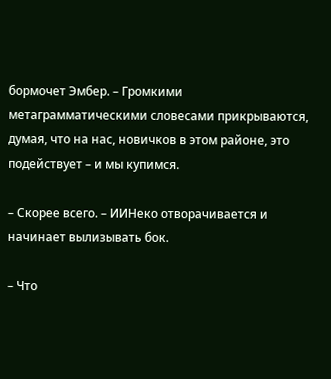бормочет Эмбер. – Громкими метаграмматическими словесами прикрываются, думая, что на нас, новичков в этом районе, это подействует – и мы купимся.

– Скорее всего. – ИИНеко отворачивается и начинает вылизывать бок.

– Что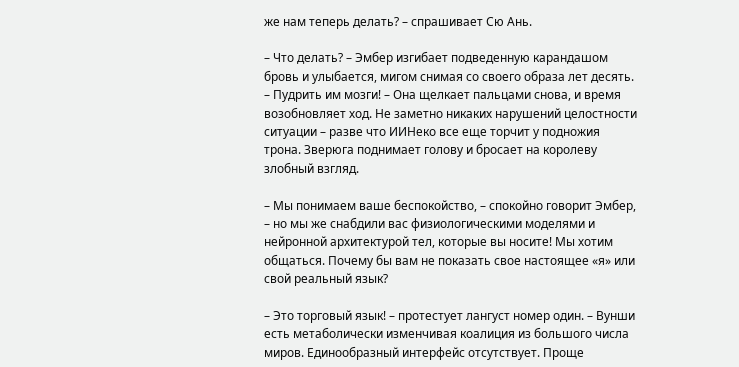же нам теперь делать? – спрашивает Сю Ань.

– Что делать? – Эмбер изгибает подведенную карандашом бровь и улыбается, мигом снимая со своего образа лет десять. – Пудрить им мозги! – Она щелкает пальцами снова, и время возобновляет ход. Не заметно никаких нарушений целостности ситуации – разве что ИИНеко все еще торчит у подножия трона. Зверюга поднимает голову и бросает на королеву злобный взгляд.

– Мы понимаем ваше беспокойство, – спокойно говорит Эмбер, – но мы же снабдили вас физиологическими моделями и нейронной архитектурой тел, которые вы носите! Мы хотим общаться. Почему бы вам не показать свое настоящее «я» или свой реальный язык?

– Это торговый язык! – протестует лангуст номер один. – Вунши есть метаболически изменчивая коалиция из большого числа миров. Единообразный интерфейс отсутствует. Проще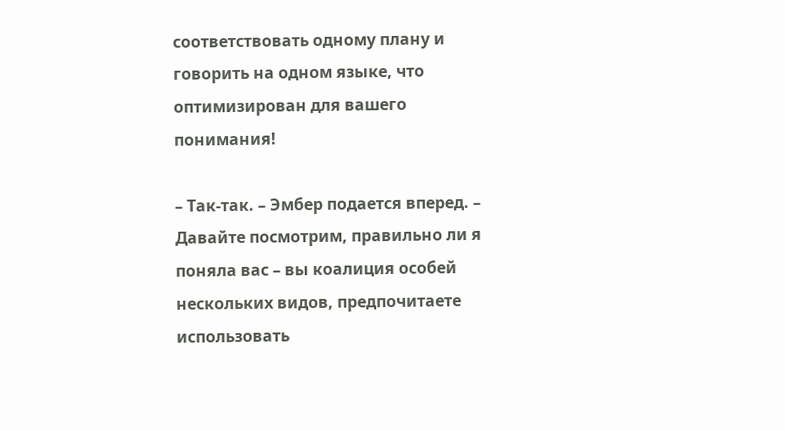соответствовать одному плану и говорить на одном языке, что оптимизирован для вашего понимания!

– Так-так. – Эмбер подается вперед. – Давайте посмотрим, правильно ли я поняла вас – вы коалиция особей нескольких видов, предпочитаете использовать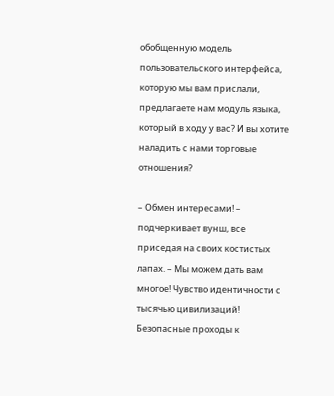обобщенную модель пользовательского интерфейса, которую мы вам прислали, предлагаете нам модуль языка, который в ходу у вас? И вы хотите наладить с нами торговые отношения?

– Обмен интересами! – подчеркивает вунш, все приседая на своих костистых лапах. – Мы можем дать вам многое! Чувство идентичности с тысячью цивилизаций! Безопасные проходы к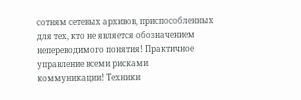сотням сетевых архивов, приспособленных для тех, кто не является обозначением непереводимого понятия! Практичное управление всеми рисками коммуникации! Техники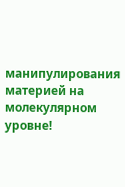манипулирования материей на молекулярном уровне!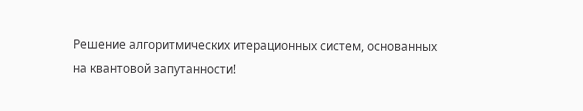Решение алгоритмических итерационных систем, основанных на квантовой запутанности!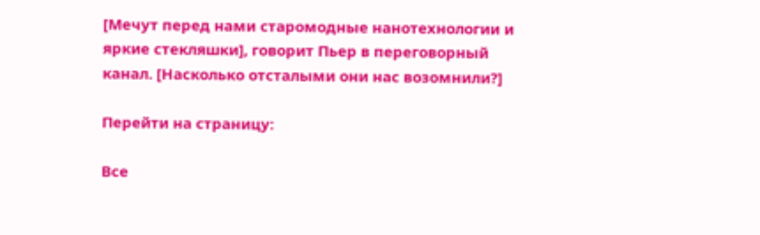[Мечут перед нами старомодные нанотехнологии и яркие стекляшки], говорит Пьер в переговорный канал. [Насколько отсталыми они нас возомнили?]

Перейти на страницу:

Все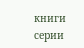книги серии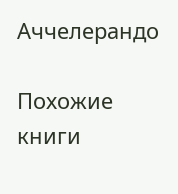Аччелерандо

Похожие книги